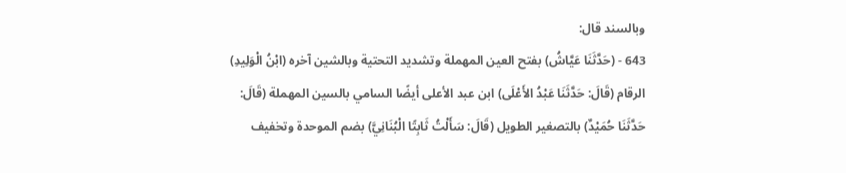وبالسند قال:
643 - (حَدَّثَنَا عَيَّاشُ) بفتح العين المهملة وتشديد التحتية وبالشين آخره (ابْنُ الْوَلِيدِ) الرقام (قَالَ: حَدَّثَنَا عَبْدُ الأَعْلَى) ابن عبد الأعلى أيضًا السامي بالسين المهملة (قَالَ: حَدَّثَنَا حُمَيْدٌ) بالتصغير الطويل (قَالَ: سَأَلْتُ ثَابِتًا الْبُنَانِيَّ) بضم الموحدة وتخفيف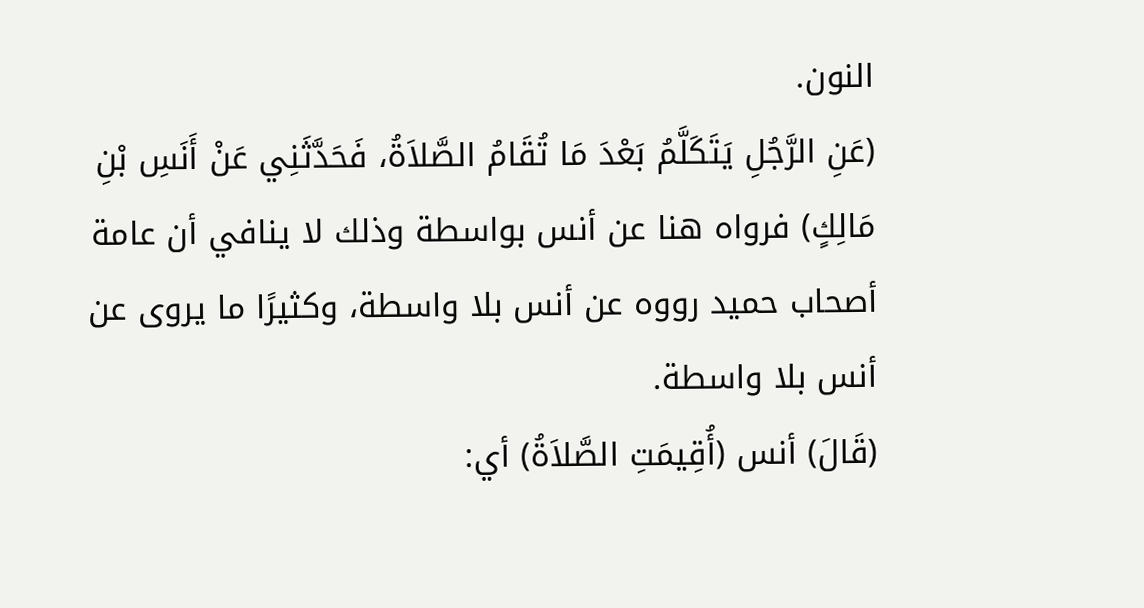النون.
(عَنِ الرَّجُلِ يَتَكَلَّمُ بَعْدَ مَا تُقَامُ الصَّلاَةُ، فَحَدَّثَنِي عَنْ أَنَسِ بْنِ مَالِكٍ) فرواه هنا عن أنس بواسطة وذلك لا ينافي أن عامة أصحاب حميد رووه عن أنس بلا واسطة، وكثيرًا ما يروى عن أنس بلا واسطة.
(قَالَ) أنس (أُقِيمَتِ الصَّلاَةُ) أي: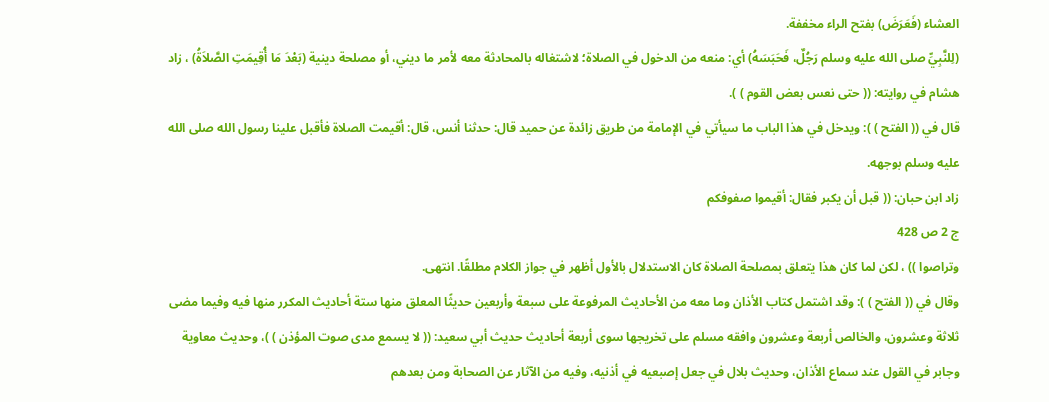العشاء (فَعَرَضَ) بفتح الراء مخففة.
(لِلنَّبِيِّ صلى الله عليه وسلم رَجُلٌ، فَحَبَسَهُ) أي: منعه من الدخول في الصلاة؛ لاشتغاله بالمحادثة معه لأمر ما ديني، أو مصلحة دينية (بَعْدَ مَا أُقِيمَتِ الصَّلاَةُ) ، زاد هشام في روايته: (( حتى نعس بعض القوم ) ).
قال في (( الفتح ) ): ويدخل في هذا الباب ما سيأتي في الإمامة من طريق زائدة عن حميد قال: حدثنا أنس، قال: أقيمت الصلاة فأقبل علينا رسول الله صلى الله عليه وسلم بوجهه.
زاد ابن حبان: (( قبل أن يكبر فقال: أقيموا صفوفكم
ج 2 ص 428
وتراصوا )) ، لكن لما كان هذا يتعلق بمصلحة الصلاة كان الاستدلال بالأول أظهر في جواز الكلام مطلقًا. انتهى.
وقال في (( الفتح ) ): وقد اشتمل كتاب الأذان وما معه من الأحاديث المرفوعة على سبعة وأربعين حديثًا المعلق منها ستة أحاديث المكرر منها فيه وفيما مضى ثلاثة وعشرون، والخالص أربعة وعشرون وافقه مسلم على تخريجها سوى أربعة أحاديث حديث أبي سعيد: (( لا يسمع مدى صوت المؤذن ) )، وحديث معاوية وجابر في القول عند سماع الأذان، وحديث بلال في جعل إصبعيه في أذنيه، وفيه من الآثار عن الصحابة ومن بعدهم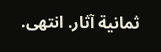ثمانية آثار. انتهى.